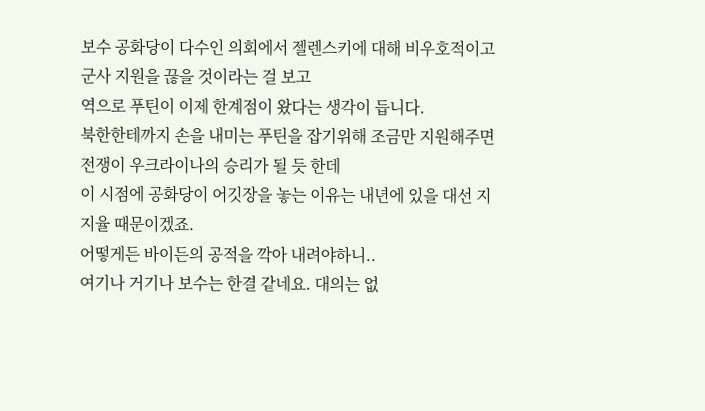보수 공화당이 다수인 의회에서 젤렌스키에 대해 비우호적이고
군사 지원을 끊을 것이라는 걸 보고
역으로 푸틴이 이제 한계점이 왔다는 생각이 듭니다.
북한한테까지 손을 내미는 푸틴을 잡기위해 조금만 지원해주면 전쟁이 우크라이나의 승리가 될 듯 한데
이 시점에 공화당이 어깃장을 놓는 이유는 내년에 있을 대선 지지율 때문이겠죠.
어떻게든 바이든의 공적을 깍아 내려야하니..
여기나 거기나 보수는 한결 같네요. 대의는 없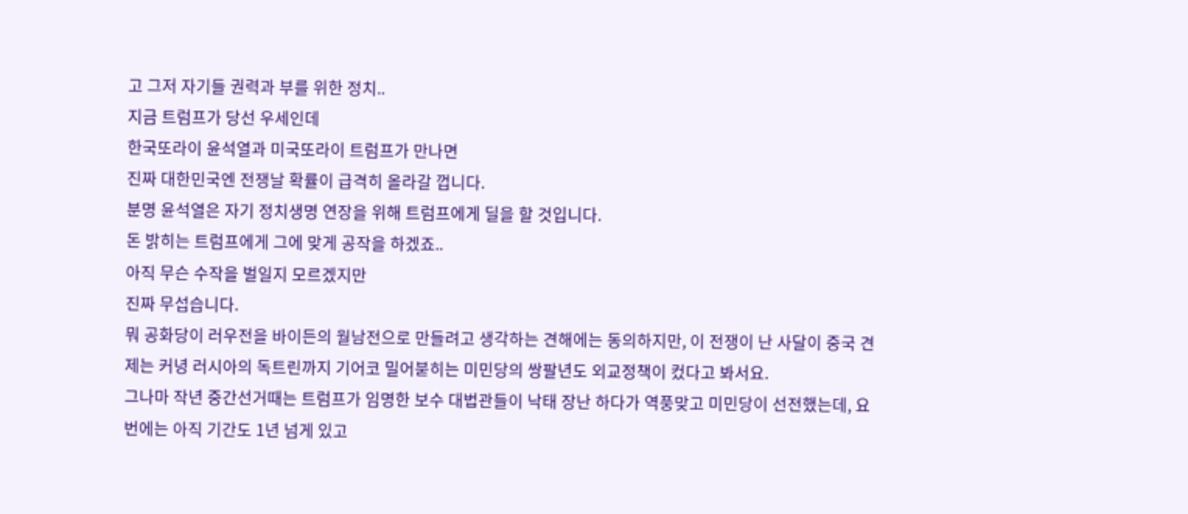고 그저 자기들 권력과 부를 위한 정치..
지금 트럼프가 당선 우세인데
한국또라이 윤석열과 미국또라이 트럼프가 만나면
진짜 대한민국엔 전쟁날 확률이 급격히 올라갈 껍니다.
분명 윤석열은 자기 정치생명 연장을 위해 트럼프에게 딜을 할 것입니다.
돈 밝히는 트럼프에게 그에 맞게 공작을 하겠죠..
아직 무슨 수작을 벌일지 모르겠지만
진짜 무섭습니다.
뭐 공화당이 러우전을 바이든의 월남전으로 만들려고 생각하는 견해에는 동의하지만, 이 전쟁이 난 사달이 중국 견제는 커녕 러시아의 독트린까지 기어코 밀어붇히는 미민당의 쌍팔년도 외교정책이 컸다고 봐서요.
그나마 작년 중간선거때는 트럼프가 임명한 보수 대법관들이 낙태 장난 하다가 역풍맞고 미민당이 선전했는데, 요번에는 아직 기간도 1년 넘게 있고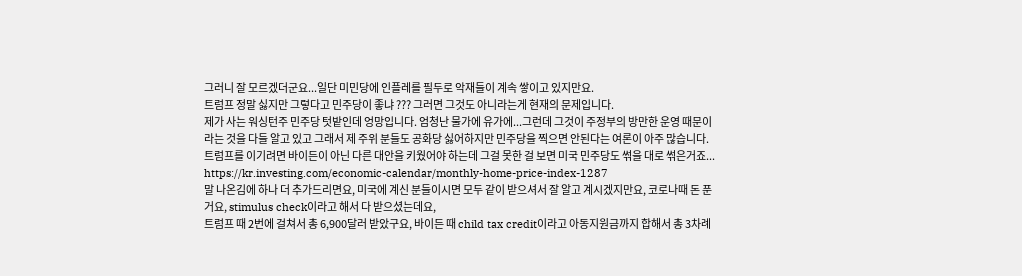그러니 잘 모르겠더군요...일단 미민당에 인플레를 필두로 악재들이 계속 쌓이고 있지만요.
트럼프 정말 싫지만 그렇다고 민주당이 좋냐 ??? 그러면 그것도 아니라는게 현재의 문제입니다.
제가 사는 워싱턴주 민주당 텃밭인데 엉망입니다. 엄청난 물가에 유가에...그런데 그것이 주정부의 방만한 운영 때문이라는 것을 다들 알고 있고 그래서 제 주위 분들도 공화당 싫어하지만 민주당을 찍으면 안된다는 여론이 아주 많습니다.
트럼프를 이기려면 바이든이 아닌 다른 대안을 키웠어야 하는데 그걸 못한 걸 보면 미국 민주당도 썪을 대로 썪은거죠...
https://kr.investing.com/economic-calendar/monthly-home-price-index-1287
말 나온김에 하나 더 추가드리면요, 미국에 계신 분들이시면 모두 같이 받으셔서 잘 알고 계시겠지만요, 코로나때 돈 푼 거요, stimulus check이라고 해서 다 받으셨는데요,
트럼프 때 2번에 걸쳐서 총 6,900달러 받았구요, 바이든 때 child tax credit이라고 아동지원금까지 합해서 총 3차례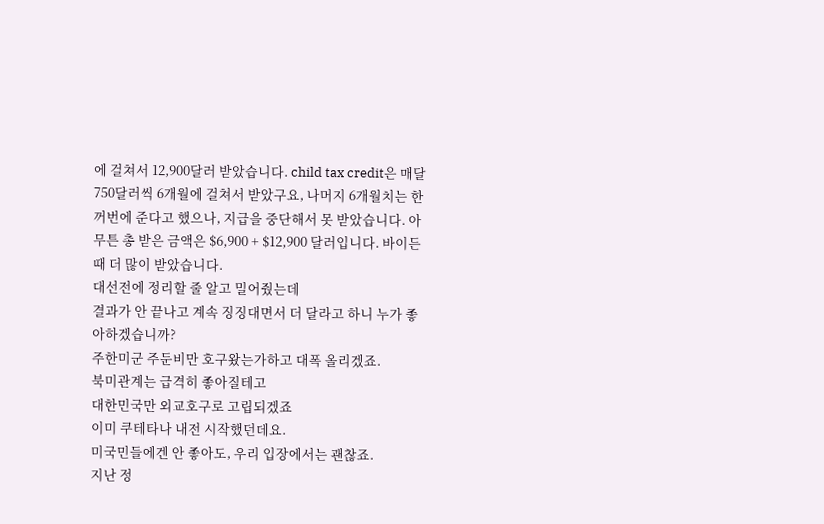에 걸쳐서 12,900달러 받았습니다. child tax credit은 매달 750달러씩 6개월에 걸쳐서 받았구요, 나머지 6개월치는 한꺼번에 준다고 했으나, 지급을 중단해서 못 받았습니다. 아무튼 총 받은 금액은 $6,900 + $12,900 달러입니다. 바이든 때 더 많이 받았습니다.
대선전에 정리할 줄 알고 밀어줬는데
결과가 안 끝나고 계속 징징대면서 더 달라고 하니 누가 좋아하겠습니까?
주한미군 주둔비만 호구왔는가하고 대폭 올리겠죠.
북미관계는 급격히 좋아질테고
대한민국만 외교호구로 고립되겠죠
이미 쿠테타나 내전 시작했던데요.
미국민들에겐 안 좋아도, 우리 입장에서는 괜찮죠.
지난 정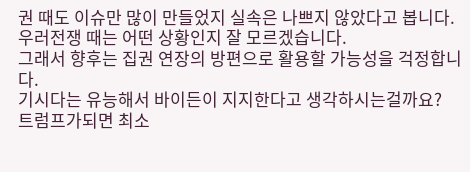권 때도 이슈만 많이 만들었지 실속은 나쁘지 않았다고 봅니다.
우러전쟁 때는 어떤 상황인지 잘 모르겠습니다.
그래서 향후는 집권 연장의 방편으로 활용할 가능성을 걱정합니다.
기시다는 유능해서 바이든이 지지한다고 생각하시는걸까요?
트럼프가되면 최소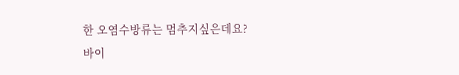한 오염수방류는 멈추지싶은데요?
바이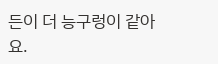든이 더 능구렁이 같아요.